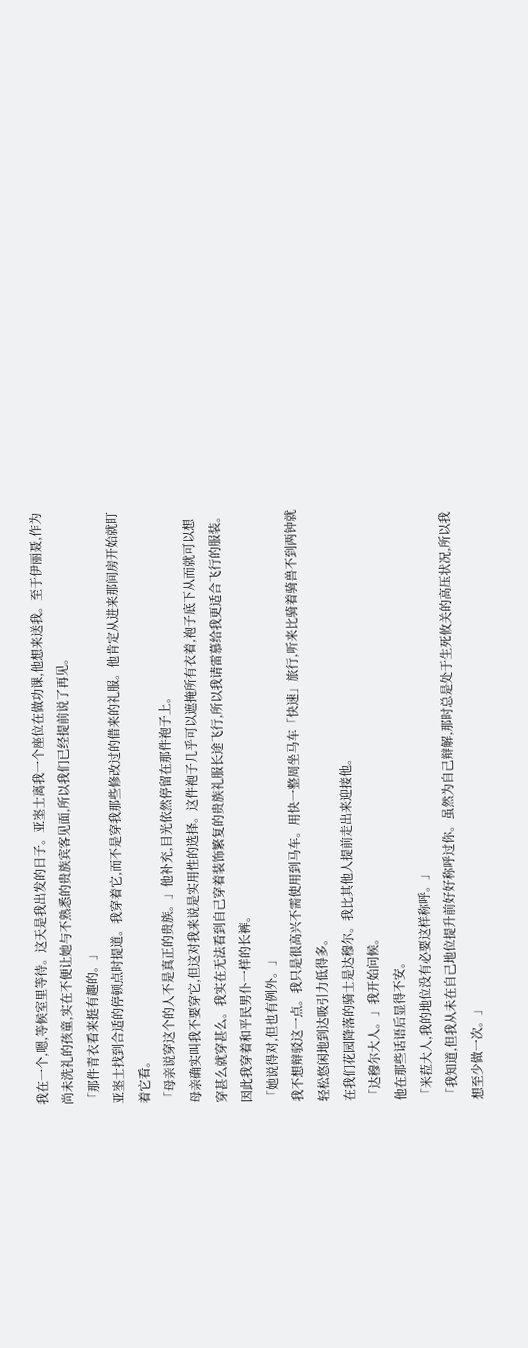我在一个,嗯,等候室里等待。这天是我出发的日子。亚埊士离我一个座位在做功课,他想来送我。至于伊丽聂,作为尚未洗礼的孩童,实在不便让她与不熟悉的贵族宾客见面,所以我们已经提前说了再见。
「那件青衣看来挺有趣的。」
亚埊士找到合适的停顿点时提道。我穿着它,而不是穿我那些修改过的借来的礼服。他肯定从进来那间房开始就盯着它看。
「母亲说穿这个的人不是真正的贵族。」他补充,目光依然停留在那件袍子上。
母亲确实叫我不要穿它,但这对我来说是实用性的选择。这件袍子几乎可以遮掩所有衣着,袍子底下从而就可以想穿甚么就穿甚么。我实在无法看到自己穿着装饰繁复的贵族礼服长途飞行,所以我请雷慕给我更适合飞行的服装。因此我穿着和平民男仆一样的长裤。
「她说得对,但也有例外。」
我不想辩驳这一点。我只是很高兴不需使用到马车。用快一整周坐马车「快速」旅行,听来比骑着骑兽不到两钟就轻松悠闲地到达吸引力低得多。
在我们花园降落的骑士是达穆尔。我比其他人提前走出来迎接他。
「达穆尔大人。」我开始问候。
他在那些话语后显得不安。
「米菈大人,我的地位没有必要这样称呼。」
「我知道,但我从未在自己地位提升前好好称呼过你。虽然为自己辩解,那时总是处于生死攸关的高压状况,所以我想至少做一次。」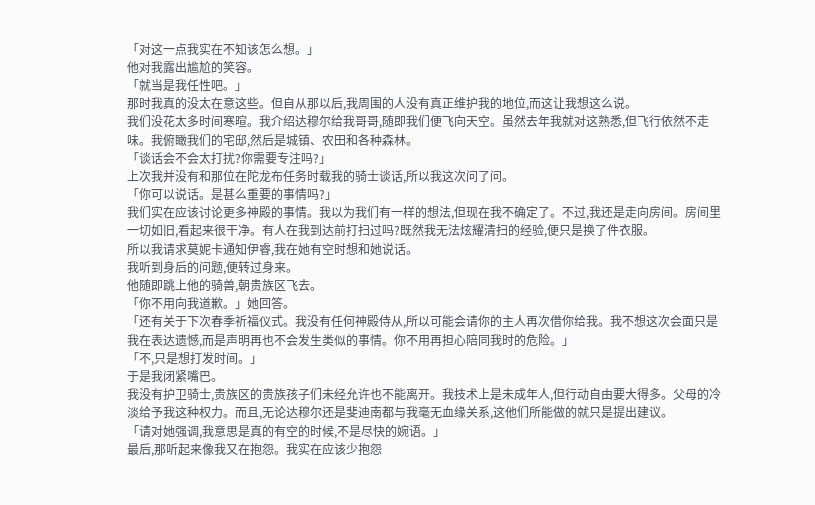「对这一点我实在不知该怎么想。」
他对我露出尴尬的笑容。
「就当是我任性吧。」
那时我真的没太在意这些。但自从那以后,我周围的人没有真正维护我的地位,而这让我想这么说。
我们没花太多时间寒暄。我介绍达穆尔给我哥哥,随即我们便飞向天空。虽然去年我就对这熟悉,但飞行依然不走味。我俯瞰我们的宅邸,然后是城镇、农田和各种森林。
「谈话会不会太打扰?你需要专注吗?」
上次我并没有和那位在陀龙布任务时载我的骑士谈话,所以我这次问了问。
「你可以说话。是甚么重要的事情吗?」
我们实在应该讨论更多神殿的事情。我以为我们有一样的想法,但现在我不确定了。不过,我还是走向房间。房间里一切如旧,看起来很干净。有人在我到达前打扫过吗?既然我无法炫耀清扫的经验,便只是换了件衣服。
所以我请求莫妮卡通知伊睿,我在她有空时想和她说话。
我听到身后的问题,便转过身来。
他随即跳上他的骑兽,朝贵族区飞去。
「你不用向我道歉。」她回答。
「还有关于下次春季祈福仪式。我没有任何神殿侍从,所以可能会请你的主人再次借你给我。我不想这次会面只是我在表达遗憾,而是声明再也不会发生类似的事情。你不用再担心陪同我时的危险。」
「不,只是想打发时间。」
于是我闭紧嘴巴。
我没有护卫骑士,贵族区的贵族孩子们未经允许也不能离开。我技术上是未成年人,但行动自由要大得多。父母的冷淡给予我这种权力。而且,无论达穆尔还是斐迪南都与我毫无血缘关系,这他们所能做的就只是提出建议。
「请对她强调,我意思是真的有空的时候,不是尽快的婉语。」
最后,那听起来像我又在抱怨。我实在应该少抱怨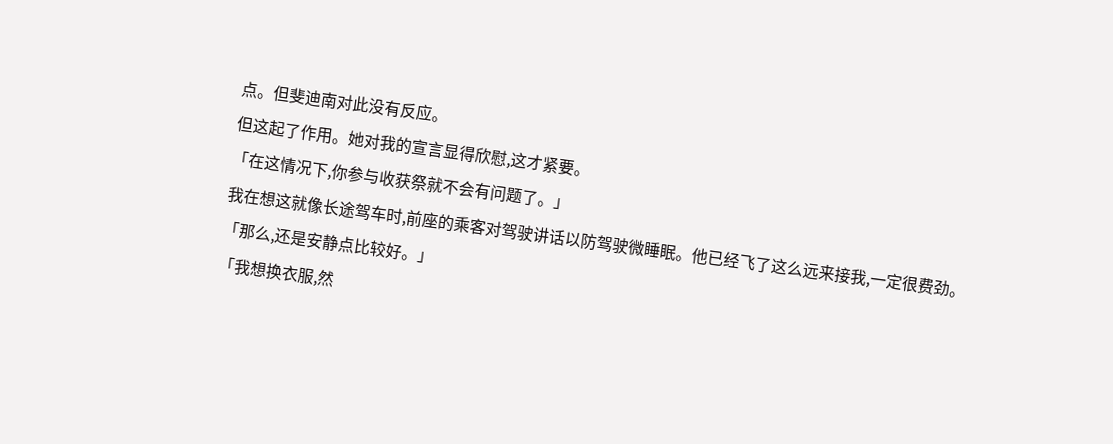点。但斐迪南对此没有反应。
但这起了作用。她对我的宣言显得欣慰,这才紧要。
「在这情况下,你参与收获祭就不会有问题了。」
我在想这就像长途驾车时,前座的乘客对驾驶讲话以防驾驶微睡眠。他已经飞了这么远来接我,一定很费劲。
「那么,还是安静点比较好。」
「我想换衣服,然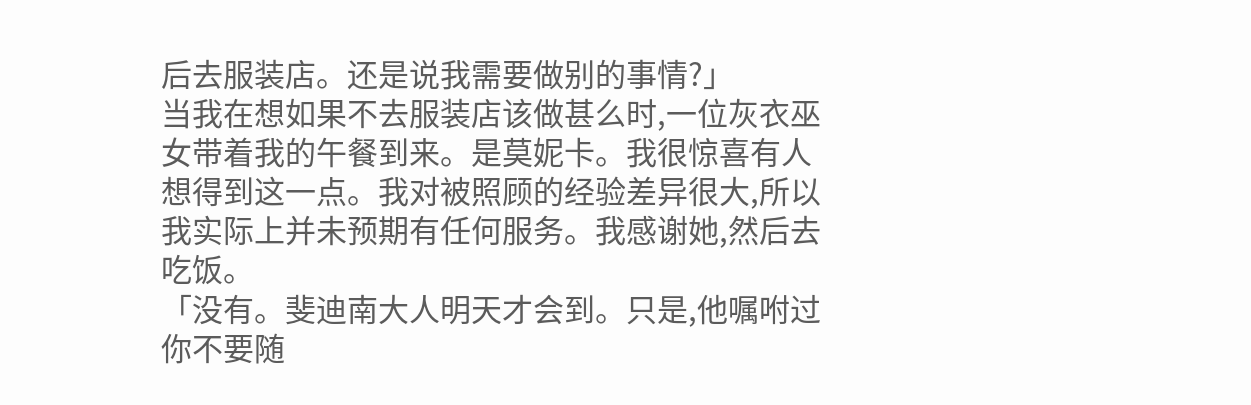后去服装店。还是说我需要做别的事情?」
当我在想如果不去服装店该做甚么时,一位灰衣巫女带着我的午餐到来。是莫妮卡。我很惊喜有人想得到这一点。我对被照顾的经验差异很大,所以我实际上并未预期有任何服务。我感谢她,然后去吃饭。
「没有。斐迪南大人明天才会到。只是,他嘱咐过你不要随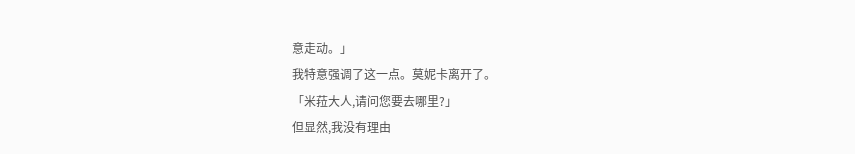意走动。」
我特意强调了这一点。莫妮卡离开了。
「米菈大人,请问您要去哪里?」
但显然,我没有理由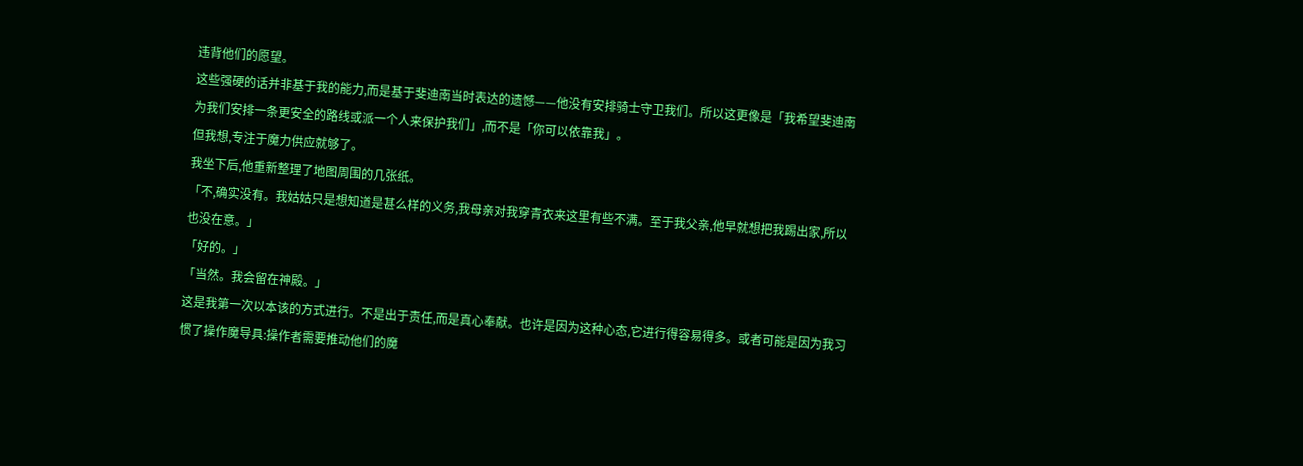违背他们的愿望。
这些强硬的话并非基于我的能力,而是基于斐迪南当时表达的遗憾——他没有安排骑士守卫我们。所以这更像是「我希望斐迪南为我们安排一条更安全的路线或派一个人来保护我们」,而不是「你可以依靠我」。
但我想,专注于魔力供应就够了。
我坐下后,他重新整理了地图周围的几张纸。
「不,确实没有。我姑姑只是想知道是甚么样的义务,我母亲对我穿青衣来这里有些不满。至于我父亲,他早就想把我踢出家,所以也没在意。」
「好的。」
「当然。我会留在神殿。」
这是我第一次以本该的方式进行。不是出于责任,而是真心奉献。也许是因为这种心态,它进行得容易得多。或者可能是因为我习惯了操作魔导具:操作者需要推动他们的魔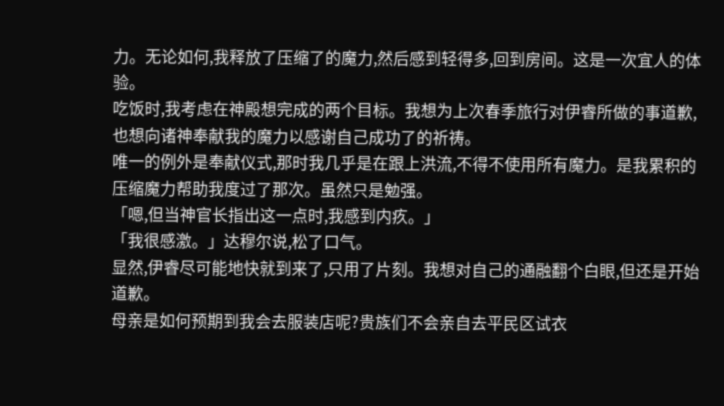力。无论如何,我释放了压缩了的魔力,然后感到轻得多,回到房间。这是一次宜人的体验。
吃饭时,我考虑在神殿想完成的两个目标。我想为上次春季旅行对伊睿所做的事道歉,也想向诸神奉献我的魔力以感谢自己成功了的祈祷。
唯一的例外是奉献仪式,那时我几乎是在跟上洪流,不得不使用所有魔力。是我累积的压缩魔力帮助我度过了那次。虽然只是勉强。
「嗯,但当神官长指出这一点时,我感到内疚。」
「我很感激。」达穆尔说,松了口气。
显然,伊睿尽可能地快就到来了,只用了片刻。我想对自己的通融翻个白眼,但还是开始道歉。
母亲是如何预期到我会去服装店呢?贵族们不会亲自去平民区试衣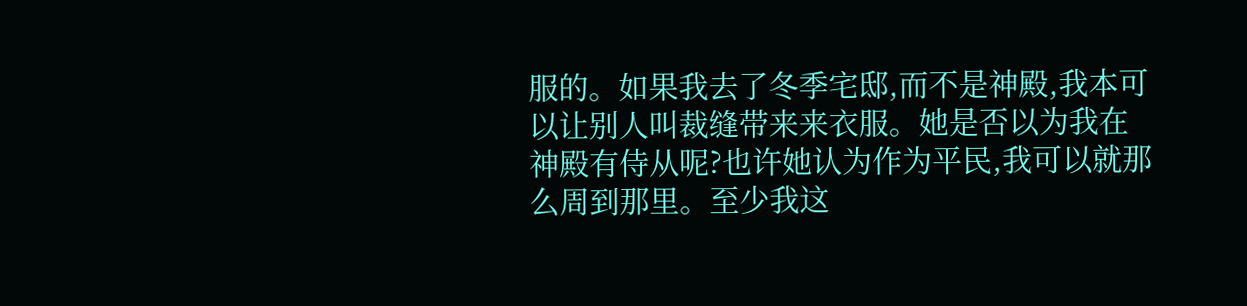服的。如果我去了冬季宅邸,而不是神殿,我本可以让别人叫裁缝带来来衣服。她是否以为我在神殿有侍从呢?也许她认为作为平民,我可以就那么周到那里。至少我这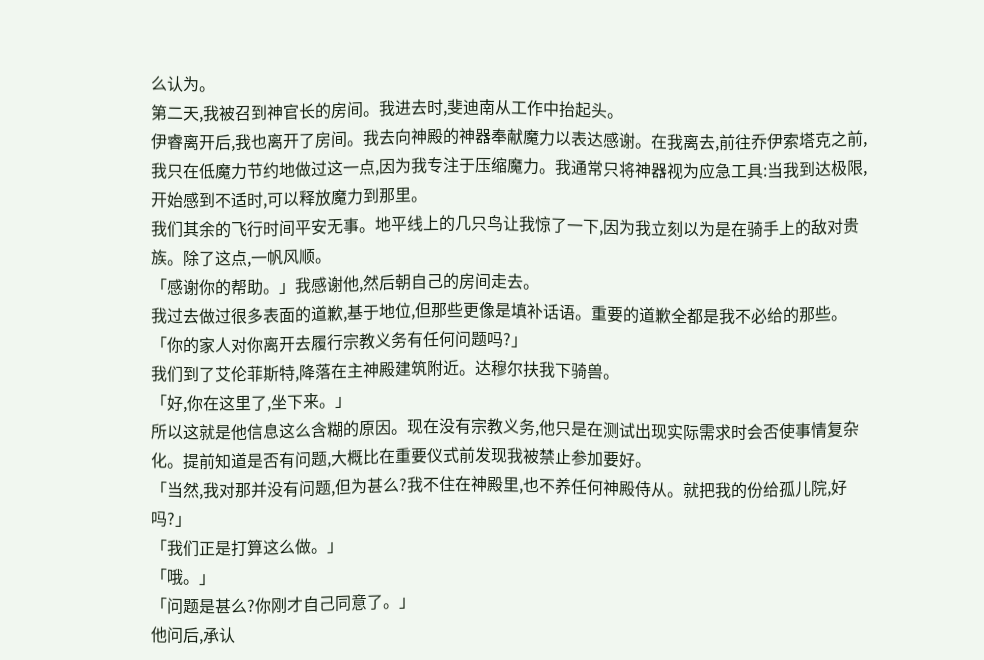么认为。
第二天,我被召到神官长的房间。我进去时,斐迪南从工作中抬起头。
伊睿离开后,我也离开了房间。我去向神殿的神器奉献魔力以表达感谢。在我离去,前往乔伊索塔克之前,我只在低魔力节约地做过这一点,因为我专注于压缩魔力。我通常只将神器视为应急工具:当我到达极限,开始感到不适时,可以释放魔力到那里。
我们其余的飞行时间平安无事。地平线上的几只鸟让我惊了一下,因为我立刻以为是在骑手上的敌对贵族。除了这点,一帆风顺。
「感谢你的帮助。」我感谢他,然后朝自己的房间走去。
我过去做过很多表面的道歉,基于地位,但那些更像是填补话语。重要的道歉全都是我不必给的那些。
「你的家人对你离开去履行宗教义务有任何问题吗?」
我们到了艾伦菲斯特,降落在主神殿建筑附近。达穆尔扶我下骑兽。
「好,你在这里了,坐下来。」
所以这就是他信息这么含糊的原因。现在没有宗教义务,他只是在测试出现实际需求时会否使事情复杂化。提前知道是否有问题,大概比在重要仪式前发现我被禁止参加要好。
「当然,我对那并没有问题,但为甚么?我不住在神殿里,也不养任何神殿侍从。就把我的份给孤儿院,好吗?」
「我们正是打算这么做。」
「哦。」
「问题是甚么?你刚才自己同意了。」
他问后,承认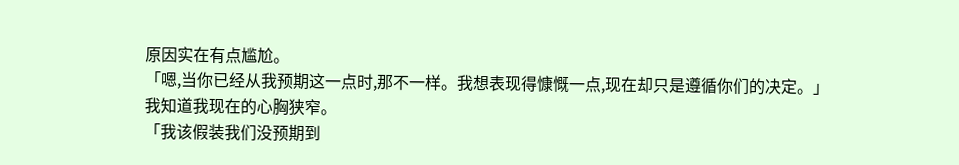原因实在有点尴尬。
「嗯,当你已经从我预期这一点时,那不一样。我想表现得慷慨一点,现在却只是遵循你们的决定。」
我知道我现在的心胸狭窄。
「我该假装我们没预期到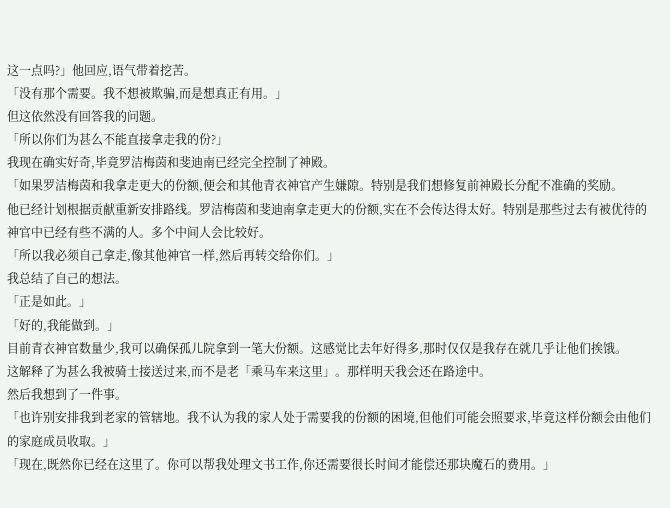这一点吗?」他回应,语气带着挖苦。
「没有那个需要。我不想被欺骗,而是想真正有用。」
但这依然没有回答我的问题。
「所以你们为甚么不能直接拿走我的份?」
我现在确实好奇,毕竟罗洁梅茵和斐迪南已经完全控制了神殿。
「如果罗洁梅茵和我拿走更大的份额,便会和其他青衣神官产生嫌隙。特别是我们想修复前神殿长分配不准确的奖励。
他已经计划根据贡献重新安排路线。罗洁梅茵和斐迪南拿走更大的份额,实在不会传达得太好。特别是那些过去有被优待的神官中已经有些不满的人。多个中间人会比较好。
「所以我必须自己拿走,像其他神官一样,然后再转交给你们。」
我总结了自己的想法。
「正是如此。」
「好的,我能做到。」
目前青衣神官数量少,我可以确保孤儿院拿到一笔大份额。这感觉比去年好得多,那时仅仅是我存在就几乎让他们挨饿。
这解释了为甚么我被骑士接送过来,而不是老「乘马车来这里」。那样明天我会还在路途中。
然后我想到了一件事。
「也许别安排我到老家的管辖地。我不认为我的家人处于需要我的份额的困境,但他们可能会照要求,毕竟这样份额会由他们的家庭成员收取。」
「现在,既然你已经在这里了。你可以帮我处理文书工作,你还需要很长时间才能偿还那块魔石的费用。」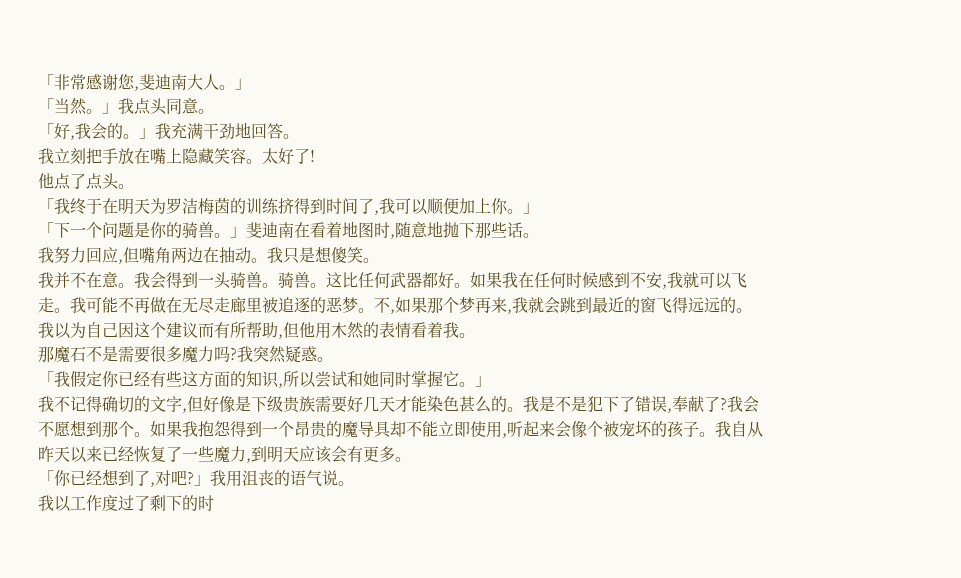「非常感谢您,斐迪南大人。」
「当然。」我点头同意。
「好,我会的。」我充满干劲地回答。
我立刻把手放在嘴上隐藏笑容。太好了!
他点了点头。
「我终于在明天为罗洁梅茵的训练挤得到时间了,我可以顺便加上你。」
「下一个问题是你的骑兽。」斐迪南在看着地图时,随意地抛下那些话。
我努力回应,但嘴角两边在抽动。我只是想傻笑。
我并不在意。我会得到一头骑兽。骑兽。这比任何武器都好。如果我在任何时候感到不安,我就可以飞走。我可能不再做在无尽走廊里被追逐的恶梦。不,如果那个梦再来,我就会跳到最近的窗飞得远远的。
我以为自己因这个建议而有所帮助,但他用木然的表情看着我。
那魔石不是需要很多魔力吗?我突然疑惑。
「我假定你已经有些这方面的知识,所以尝试和她同时掌握它。」
我不记得确切的文字,但好像是下级贵族需要好几天才能染色甚么的。我是不是犯下了错误,奉献了?我会不愿想到那个。如果我抱怨得到一个昂贵的魔导具却不能立即使用,听起来会像个被宠坏的孩子。我自从昨天以来已经恢复了一些魔力,到明天应该会有更多。
「你已经想到了,对吧?」我用沮丧的语气说。
我以工作度过了剩下的时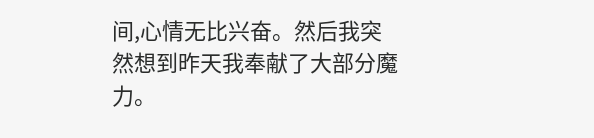间,心情无比兴奋。然后我突然想到昨天我奉献了大部分魔力。